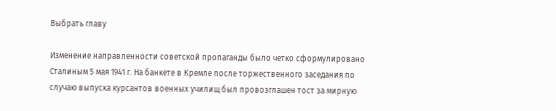Выбрать главу

Изменение направленности советской пропаганды было четко сформулировано Сталиным 5 мая 1941 г. На банкете в Кремле после торжественного заседания по случаю выпуска курсантов военных училищ был провозглашен тост за мирную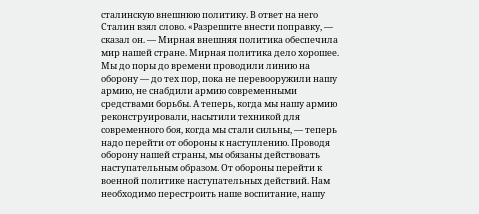сталинскую внешнюю политику. В ответ на него Сталин взял слово. «Разрешите внести поправку, — сказал он. — Мирная внешняя политика обеспечила мир нашей стране. Мирная политика дело хорошее. Мы до поры до времени проводили линию на оборону — до тех пор, пока не перевооружили нашу армию, не снабдили армию современными средствами борьбы. А теперь, когда мы нашу армию реконструировали, насытили техникой для современного боя, когда мы стали сильны, — теперь надо перейти от обороны к наступлению. Проводя оборону нашей страны, мы обязаны действовать наступательным образом. От обороны перейти к военной политике наступательных действий. Нам необходимо перестроить наше воспитание, нашу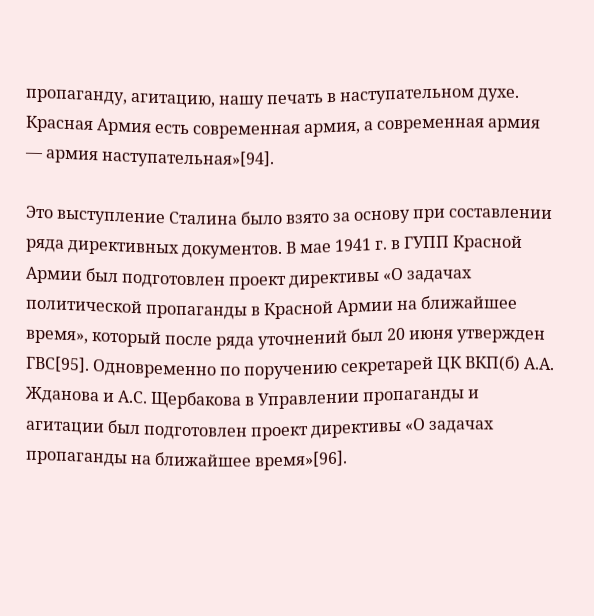пропаганду, агитацию, нашу печать в наступательном духе. Красная Армия есть современная армия, а современная армия — армия наступательная»[94].

Это выступление Сталина было взято за основу при составлении ряда директивных документов. В мае 1941 г. в ГУПП Красной Армии был подготовлен проект директивы «О задачах политической пропаганды в Красной Армии на ближайшее время», который после ряда уточнений был 20 июня утвержден ГВС[95]. Одновременно по поручению секретарей ЦК ВКП(б) А.А. Жданова и А.С. Щербакова в Управлении пропаганды и агитации был подготовлен проект директивы «О задачах пропаганды на ближайшее время»[96].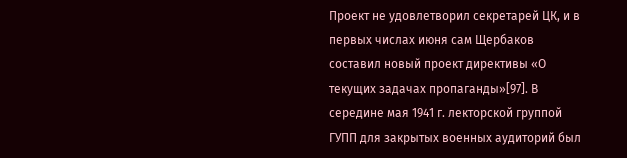Проект не удовлетворил секретарей ЦК, и в первых числах июня сам Щербаков составил новый проект директивы «О текущих задачах пропаганды»[97]. В середине мая 1941 г. лекторской группой ГУПП для закрытых военных аудиторий был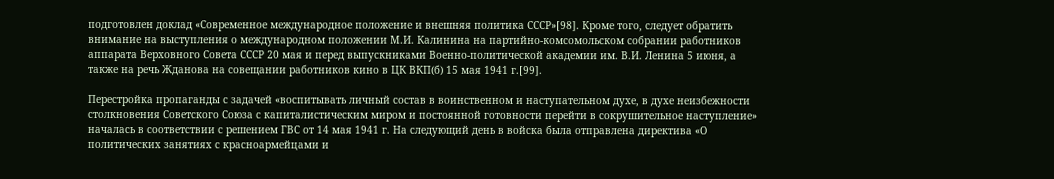подготовлен доклад «Современное международное положение и внешняя политика СССР»[98]. Кроме того, следует обратить внимание на выступления о международном положении М.И. Калинина на партийно-комсомольском собрании работников аппарата Верховного Совета СССР 20 мая и перед выпускниками Военно-политической академии им. В.И. Ленина 5 июня, а также на речь Жданова на совещании работников кино в ЦК ВКП(б) 15 мая 1941 г.[99].

Перестройка пропаганды с задачей «воспитывать личный состав в воинственном и наступательном духе, в духе неизбежности столкновения Советского Союза с капиталистическим миром и постоянной готовности перейти в сокрушительное наступление» началась в соответствии с решением ГВС от 14 мая 1941 г. На следующий день в войска была отправлена директива «О политических занятиях с красноармейцами и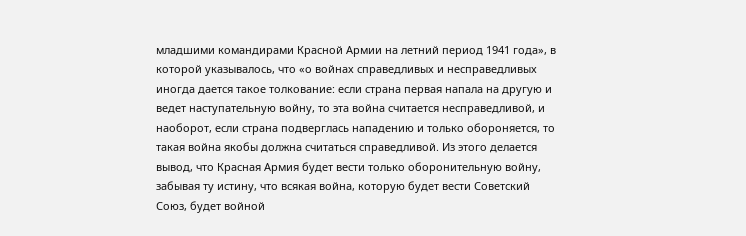младшими командирами Красной Армии на летний период 1941 года», в которой указывалось, что «о войнах справедливых и несправедливых иногда дается такое толкование: если страна первая напала на другую и ведет наступательную войну, то эта война считается несправедливой, и наоборот, если страна подверглась нападению и только обороняется, то такая война якобы должна считаться справедливой. Из этого делается вывод, что Красная Армия будет вести только оборонительную войну, забывая ту истину, что всякая война, которую будет вести Советский Союз, будет войной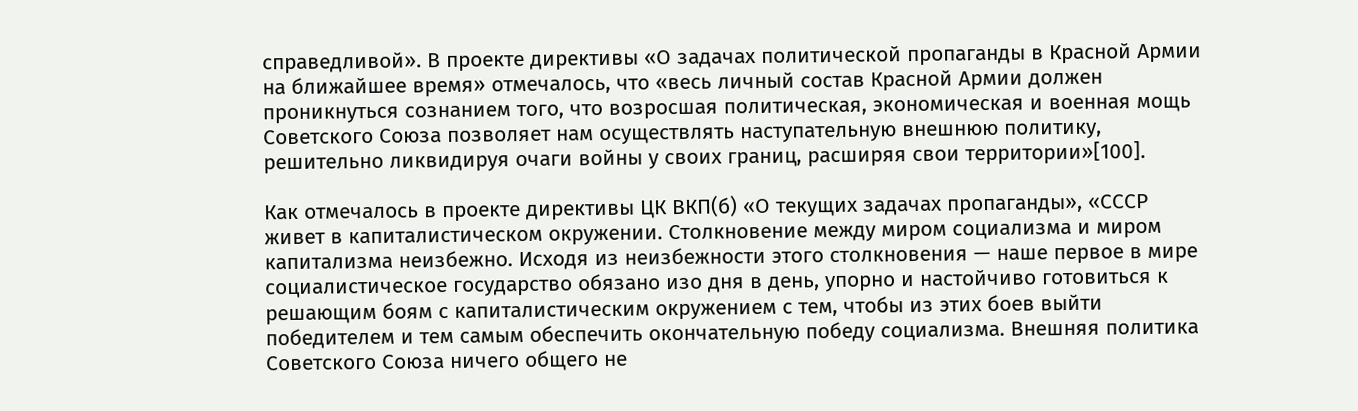справедливой». В проекте директивы «О задачах политической пропаганды в Красной Армии на ближайшее время» отмечалось, что «весь личный состав Красной Армии должен проникнуться сознанием того, что возросшая политическая, экономическая и военная мощь Советского Союза позволяет нам осуществлять наступательную внешнюю политику, решительно ликвидируя очаги войны у своих границ, расширяя свои территории»[100].

Как отмечалось в проекте директивы ЦК ВКП(б) «О текущих задачах пропаганды», «СССР живет в капиталистическом окружении. Столкновение между миром социализма и миром капитализма неизбежно. Исходя из неизбежности этого столкновения — наше первое в мире социалистическое государство обязано изо дня в день, упорно и настойчиво готовиться к решающим боям с капиталистическим окружением с тем, чтобы из этих боев выйти победителем и тем самым обеспечить окончательную победу социализма. Внешняя политика Советского Союза ничего общего не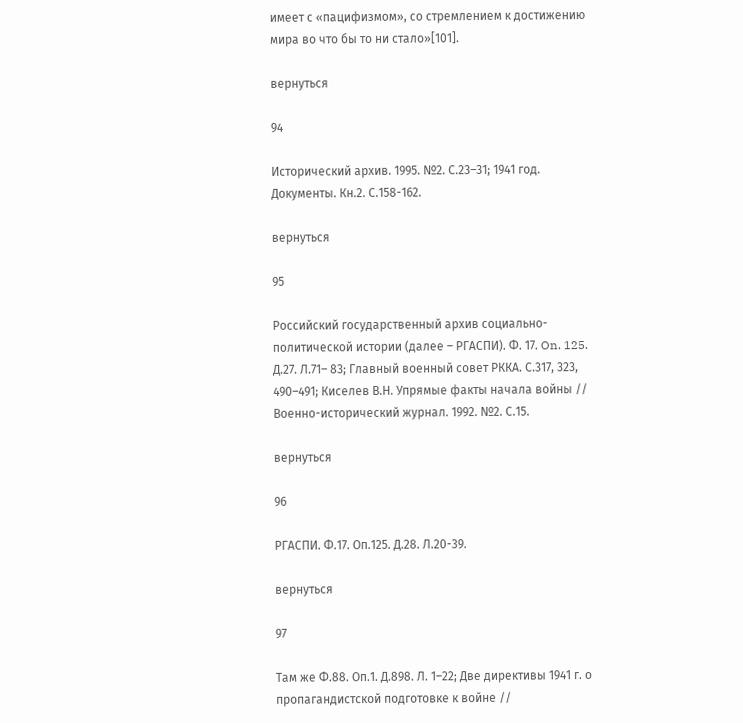имеет с «пацифизмом», со стремлением к достижению мира во что бы то ни стало»[101].

вернуться

94

Исторический архив. 1995. №2. С.23–31; 1941 год. Документы. Кн.2. С.158-162.

вернуться

95

Российский государственный архив социально-политической истории (далее – РГАСПИ). Ф. 17. On. 125. Д.27. Л.71– 83; Главный военный совет РККА. С.317, 323, 490–491; Киселев В.Н. Упрямые факты начала войны // Военно-исторический журнал. 1992. №2. С.15.

вернуться

96

РГАСПИ. Ф.17. Оп.125. Д.28. Л.20-39.

вернуться

97

Там же Ф.88. Оп.1. Д.898. Л. 1–22; Две директивы 1941 г. о пропагандистской подготовке к войне //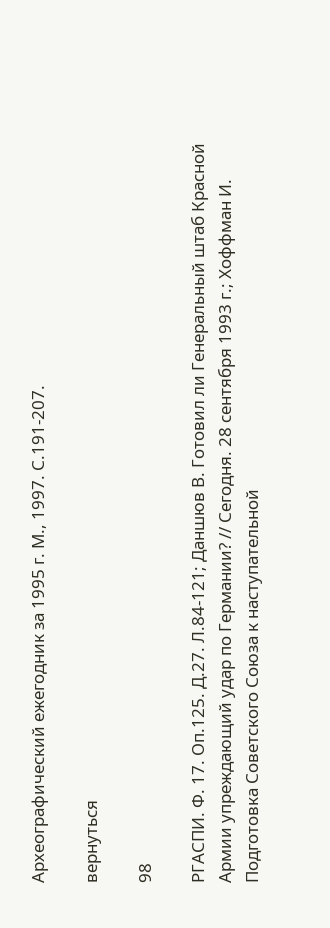Археографический ежегодник за 1995 г. М., 1997. С.191-207.

вернуться

98

РГАСПИ. Ф. 17. Оп.125. Д.27. Л.84-121; Даншюв В. Готовил ли Генеральный штаб Красной Армии упреждающий удар по Германии? // Сегодня. 28 сентября 1993 г.; Хоффман И. Подготовка Советского Союза к наступательной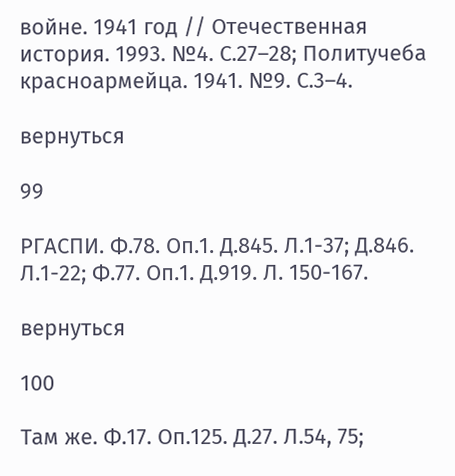войне. 1941 год // Отечественная история. 1993. №4. С.27–28; Политучеба красноармейца. 1941. №9. С.3–4.

вернуться

99

РГАСПИ. Ф.78. Оп.1. Д.845. Л.1-37; Д.846. Л.1-22; Ф.77. Оп.1. Д.919. Л. 150-167.

вернуться

100

Там же. Ф.17. Оп.125. Д.27. Л.54, 75;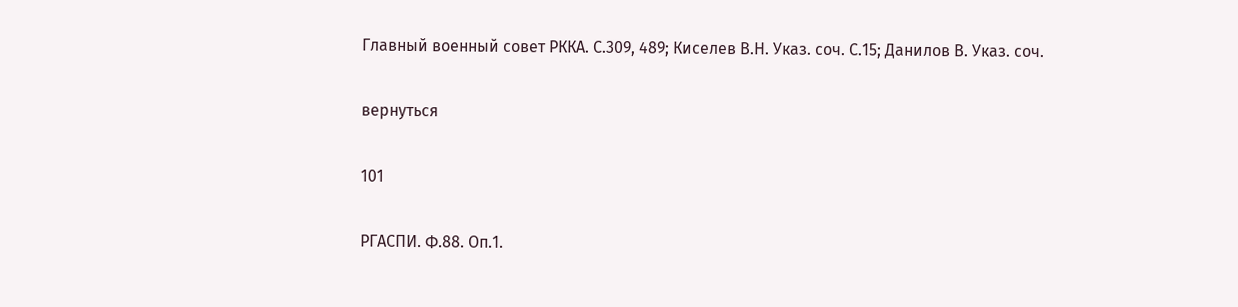Главный военный совет РККА. С.309, 489; Киселев В.Н. Указ. соч. С.15; Данилов В. Указ. соч.

вернуться

101

РГАСПИ. Ф.88. Оп.1.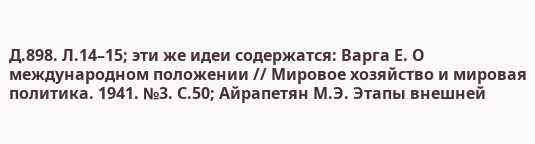Д.898. Л.14–15; эти же идеи содержатся: Варга Е. О международном положении // Мировое хозяйство и мировая политика. 1941. №3. С.50; Айрапетян М.Э. Этапы внешней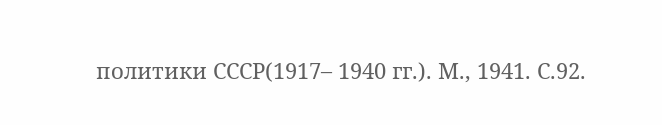политики СССР(1917– 1940 гг.). М., 1941. С.92.